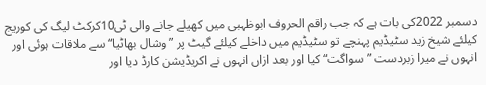دسمبر 2022کی بات ہے کہ جب راقم الحروف ابوظہبی میں کھیلے جانے والی ٹی10کرکٹ لیگ کی کوریج کیلئے شیخ زید سٹیڈیم پہنچے تو سٹیڈیم میں داخلے کیلئے گیٹ پر ”وشال بھاٹیا“ سے ملاقات ہوئی اور انہوں نے میرا زبردست ”سواگت“ کیا اور بعد ازاں انہوں نے اکریڈیشن کارڈ دیا اور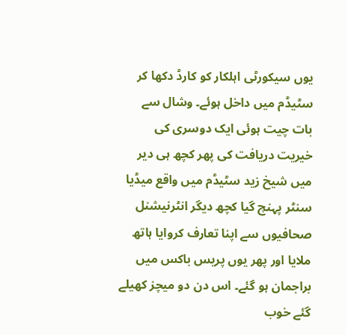یوں سیکورٹی اہلکار کو کارڈ دکھا کر سٹیڈم میں داخل ہوئے۔ وشال سے بات چیت ہوئی ایک دوسری کی خیریت دریافت کی پھر کچھ ہی دیر میں شیخ زید سٹیڈم میں واقع میڈیا سنٹر پہنچ گیا کچھ دیگر انٹرنیشنل صحافیوں سے اپنا تعارف کروایا ہاتھ ملایا اور پھر یوں پریس باکس میں براجمان ہو گئے۔ اس دن دو میچز کھیلے گئے خوب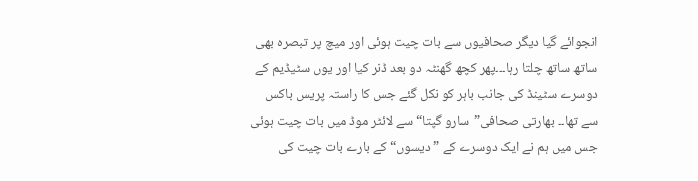انجوائے گیا دیگر صحافیوں سے بات چیت ہوئی اور میچ پر تبصرہ بھی ساتھ ساتھ چلتا رہا۔۔۔پھر کچھ گھنٹہ دو بعد ڈنر کیا اور یوں سٹیڈیم کے دوسرے سٹینڈ کی جانب باہر کو نکل گئے جس کا راستہ پریس باکس سے تھا۔۔ بھارتی صحافی”سارو گپتا“ سے لائٹر موڈ میں بات چیت ہوئی جس میں ہم نے ایک دوسرے کے ”دیسوں“ کے بارے بات چیت کی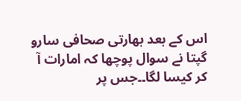اس کے بعد بھارتی صحافی سارو گپتا نے سوال پوچھا کہ امارات آ کر کیسا لگا۔۔جس پر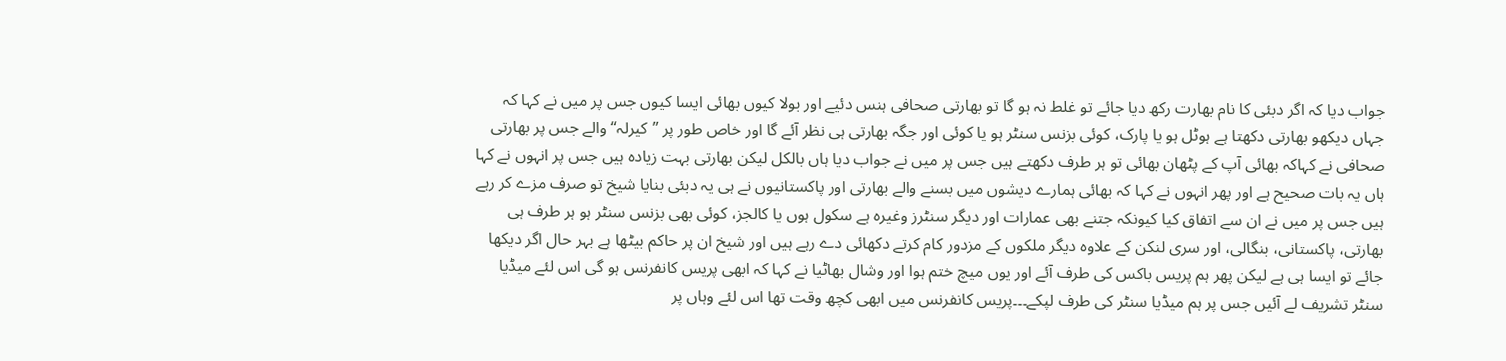جواب دیا کہ اگر دبئی کا نام بھارت رکھ دیا جائے تو غلط نہ ہو گا تو بھارتی صحافی ہنس دئیے اور بولا کیوں بھائی ایسا کیوں جس پر میں نے کہا کہ جہاں دیکھو بھارتی دکھتا ہے ہوٹل ہو یا پارک، کوئی بزنس سنٹر ہو یا کوئی اور جگہ بھارتی ہی نظر آئے گا اور خاص طور پر ”کیرلہ“ والے جس پر بھارتی صحافی نے کہاکہ بھائی آپ کے پٹھان بھائی تو ہر طرف دکھتے ہیں جس پر میں نے جواب دیا ہاں بالکل لیکن بھارتی بہت زیادہ ہیں جس پر انہوں نے کہا ہاں یہ بات صحیح ہے اور پھر انہوں نے کہا کہ بھائی ہمارے دیشوں میں بسنے والے بھارتی اور پاکستانیوں نے ہی یہ دبئی بنایا شیخ تو صرف مزے کر رہے ہیں جس پر میں نے ان سے اتفاق کیا کیونکہ جتنے بھی عمارات اور دیگر سنٹرز وغیرہ ہے سکول ہوں یا کالجز، کوئی بھی بزنس سنٹر ہو ہر طرف ہی بھارتی، پاکستانی، بنگالی، اور سری لنکن کے علاوہ دیگر ملکوں کے مزدور کام کرتے دکھائی دے رہے ہیں اور شیخ ان پر حاکم بیٹھا ہے بہر حال اگر دیکھا جائے تو ایسا ہی ہے لیکن پھر ہم پریس باکس کی طرف آئے اور یوں میچ ختم ہوا اور وشال بھاٹیا نے کہا کہ ابھی پریس کانفرنس ہو گی اس لئے میڈیا سنٹر تشریف لے آئیں جس پر ہم میڈیا سنٹر کی طرف لپکے۔۔۔پریس کانفرنس میں ابھی کچھ وقت تھا اس لئے وہاں پر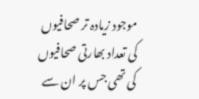موجود زیادہ تر صحافیوں کی تعداد بھارتی صحافیوں کی تھی جس پر ان سے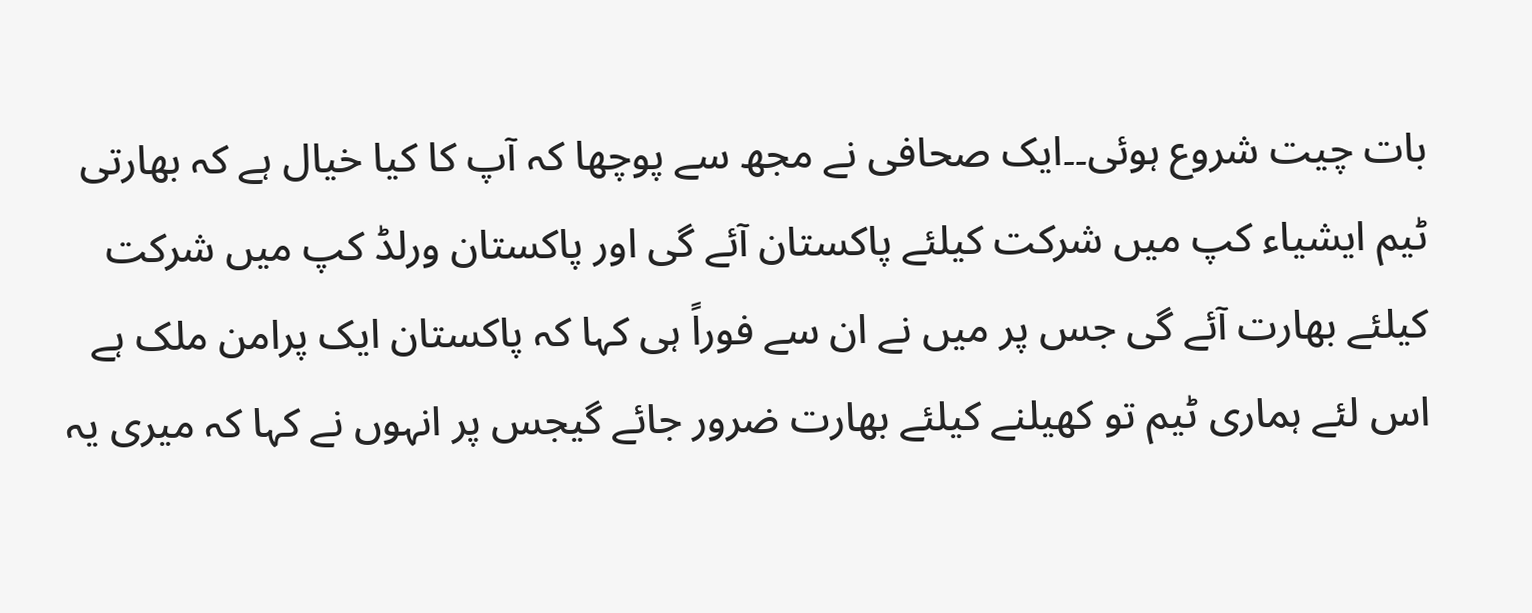بات چیت شروع ہوئی۔۔ایک صحافی نے مجھ سے پوچھا کہ آپ کا کیا خیال ہے کہ بھارتی ٹیم ایشیاء کپ میں شرکت کیلئے پاکستان آئے گی اور پاکستان ورلڈ کپ میں شرکت کیلئے بھارت آئے گی جس پر میں نے ان سے فوراً ہی کہا کہ پاکستان ایک پرامن ملک ہے اس لئے ہماری ٹیم تو کھیلنے کیلئے بھارت ضرور جائے گیجس پر انہوں نے کہا کہ میری یہ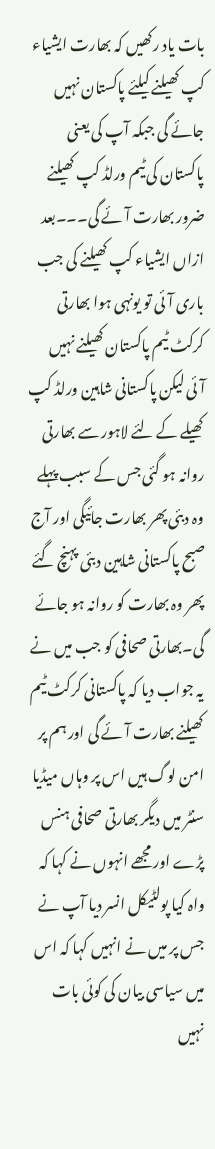بات یاد رکھیں کہ بھارت ایشیاء کپ کھیلنے کیلئے پاکستان نہیں جائے گی جبکہ آپ کی یعنی پاکستان کی ٹیم ورلڈ کپ کھیلنے ضرور بھارت آئے گی۔۔۔بعد ازاں ایشیاء کپ کھیلنے کی جب باری آئی تو یونہی ہوا بھارتی کرکٹ ٹیم پاکستان کھیلنے نہیں آئی لیکن پاکستانی شاہین ورلڈ کپ کھیلے کے لئے لاہور سے بھارتی روانہ ہو گئی جس کے سبب پہلے وہ دبئی پھر بھارت جائیگی اور آج صبح پاکستانی شاہین دبئی پہنچ گئے پھر وہ بھارت کو روانہ ہو جائے گی۔بھارتی صحافی کو جب میں نے یہ جواب دیا کہ پاکستانی کرکٹ ٹیم کھیلنے بھارت آئے گی اور ہم پر امن لوگ ہیں اس پر وہاں میڈیا سنٹر میں دیگر بھارتی صحافی ہنس پڑے اور مجھے انہوں نے کہا کہ واہ کیا پولٹیکل انسر دیا آپ نے جس پر میں نے انہیں کہا کہ اس میں سیاسی بیان کی کوئی بات نہیں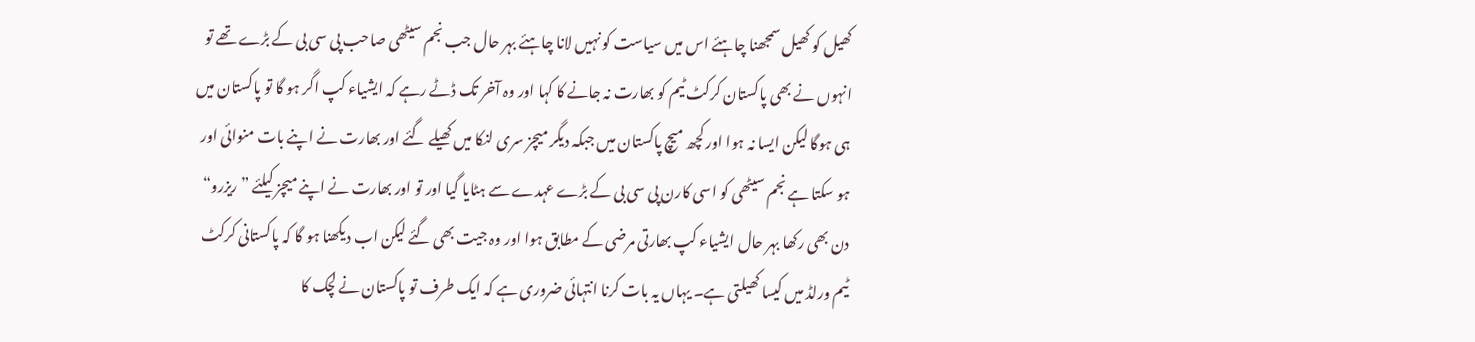کھیل کو کھیل سمجھنا چاہئے اس میں سیاست کو نہیں لانا چاہئے بہر حال جب نجم سیٹھی صاحب پی سی بی کے بڑے تھے تو انہوں نے بھی پاکستان کرکٹ ٹیم کو بھارت نہ جانے کا کہا اور وہ آخر تک ڈٹے رہے کہ ایشیاء کپ اگر ہو گا تو پاکستان میں ہی ہوگا لیکن ایسا نہ ہوا اور کچھ میچ پاکستان میں جبکہ دیگر میچز سری لنکا میں کھیلے گئے اور بھارت نے اپنے بات منوائی اور ہو سکتا ہے نجم سیٹھی کو اسی کارن پی سی بی کے بڑے عہدے سے ہٹایا گیا اور تو اور بھارت نے اپنے میچز کیلئے ”ریزرو“ دن بھی رکھا بہر حال ایشیاء کپ بھارتی مرضی کے مطابق ہوا اور وہ جیت بھی گئے لیکن اب دیکھنا ہو گا کہ پاکستانی کرکٹ ٹیم ورلڈ میں کیسا کھیلتی ہے۔ یہاں یہ بات کرنا انتہائی ضروری ہے کہ ایک طرف تو پاکستان نے لچک کا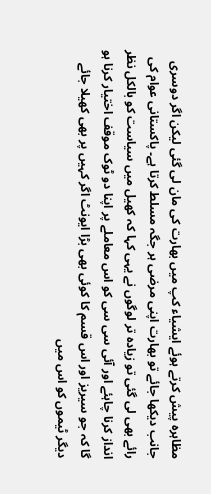مظاہرہ پیش کرتے ہوئے ایشیاء کپ میں بھارت کی مان لی گئی لیکن اگر دوسری جانب دیکھا جائے تو بھارت اپنی مرضی ہر جگہ مسلط کرتا ہے۔ پاکستانی عوام کی رائے بھی لی گئی تو زیادہ تر لوگوں نے یہی کہا کہ کھیل میں سیاست کو بالکل نظر انداز کرنا چاہئے اور آئی سی سی کو اس معاملے پر اپنا دو ٹوک موقف اختیار کرنا ہو گا کہ جو سیریز اور اس قسم کا کوئی بھی بڑا ایونٹ اگر کہیں پر بھی کھیلا جائے دیگر ٹیموں کو اس میں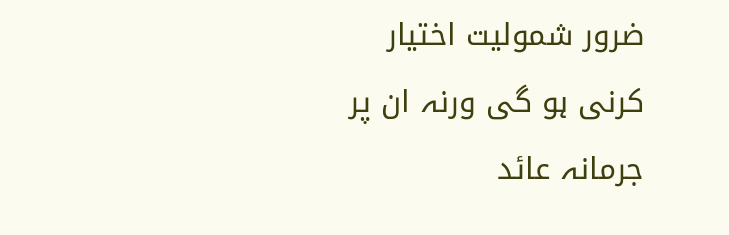ضرور شمولیت اختیار کرنی ہو گی ورنہ ان پر جرمانہ عائد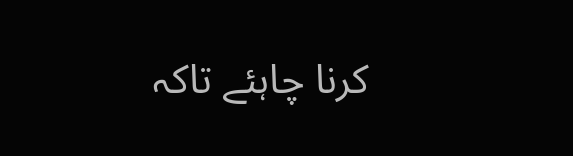کرنا چاہئے تاکہ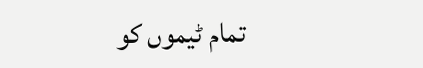تمام ٹیموں کو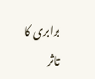برابری کا تاثر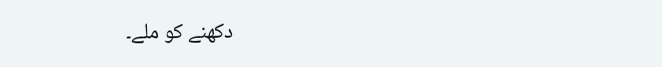دکھنے کو ملے۔